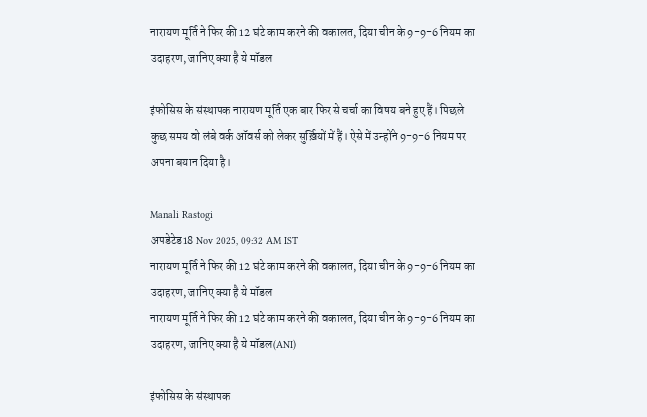नारायण मूर्ति ने फिर की 12 घंटे काम करने की वकालत, दिया चीन के 9-9-6 नियम का उदाहरण, जानिए क्या है ये मॉडल

इंफोसिस के संस्थापक नारायण मूर्ति एक बार फिर से चर्चा का विषय बने हुए हैं। पिछले कुछ समय वो लंबे वर्क ऑवर्स को लेकर सुर्ख़ियों में हैं। ऐसे में उन्होंने 9-9-6 नियम पर अपना बयान दिया है।

Manali Rastogi
अपडेटेड18 Nov 2025, 09:32 AM IST
नारायण मूर्ति ने फिर की 12 घंटे काम करने की वकालत, दिया चीन के 9-9-6 नियम का उदाहरण, जानिए क्या है ये मॉडल
नारायण मूर्ति ने फिर की 12 घंटे काम करने की वकालत, दिया चीन के 9-9-6 नियम का उदाहरण, जानिए क्या है ये मॉडल(ANI)

इंफोसिस के संस्थापक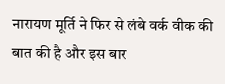नारायण मूर्ति ने फिर से लंबे वर्क वीक की बात की है और इस बार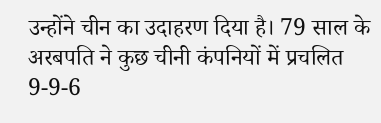उन्होंने चीन का उदाहरण दिया है। 79 साल के अरबपति ने कुछ चीनी कंपनियों में प्रचलित 9-9-6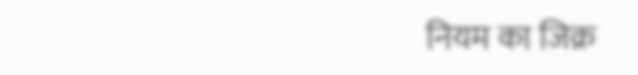नियम का जिक्र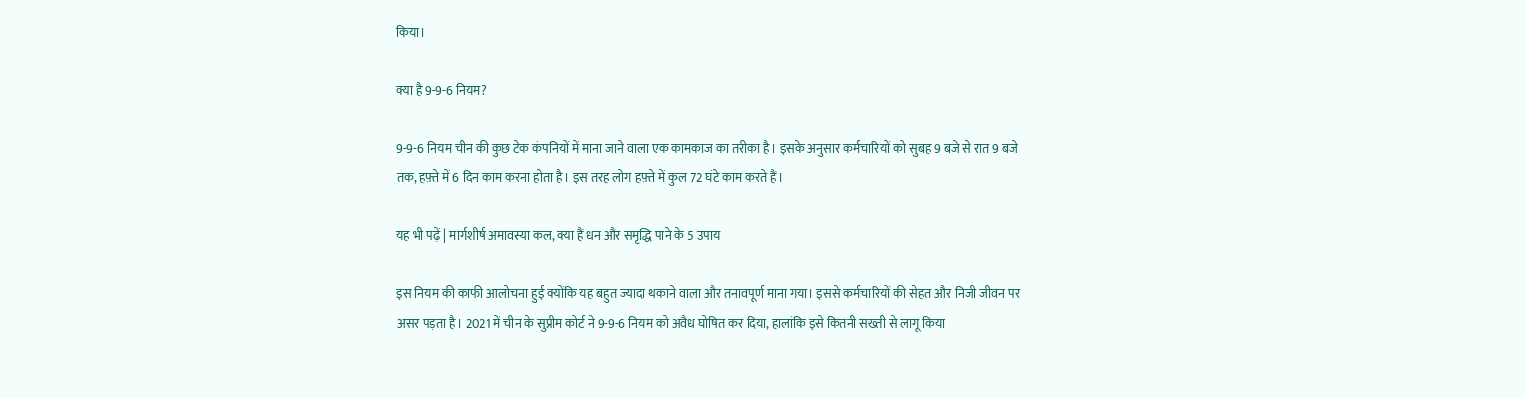किया।

क्या है 9-9-6 नियम?

9-9-6 नियम चीन की कुछ टेक कंपनियों में माना जाने वाला एक कामकाज का तरीका है। इसके अनुसार कर्मचारियों को सुबह 9 बजे से रात 9 बजे तक, हफ़्ते में 6 दिन काम करना होता है। इस तरह लोग हफ़्ते में कुल 72 घंटे काम करते हैं।

यह भी पढ़ें | मार्गशीर्ष अमावस्या कल, क्या हैं धन और समृद्धि पाने के 5 उपाय

इस नियम की काफी आलोचना हुई क्योंकि यह बहुत ज्यादा थकाने वाला और तनावपूर्ण माना गया। इससे कर्मचारियों की सेहत और निजी जीवन पर असर पड़ता है। 2021 में चीन के सुप्रीम कोर्ट ने 9-9-6 नियम को अवैध घोषित कर दिया, हालांकि इसे कितनी सख्ती से लागू किया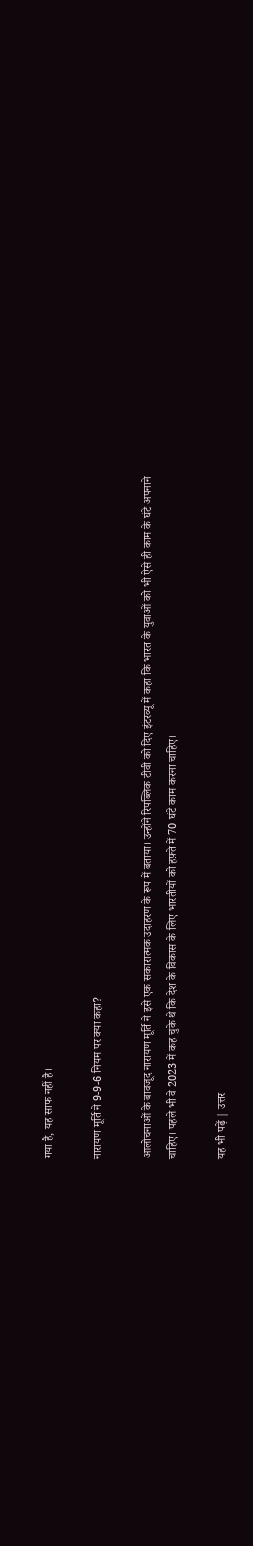गया है, यह साफ नहीं है।

नारायण मूर्ति ने 9-9-6 नियम पर क्या कहा?

आलोचनाओं के बावजूद नारायण मूर्ति ने इसे एक सकारात्मक उदाहरण के रूप में बताया। उन्होंने रिपब्लिक टीवी को दिए इंटरव्यू में कहा कि भारत के युवाओं को भी ऐसे ही काम के घंटे अपनाने चाहिए। पहले भी वे 2023 में कह चुके थे कि देश के विकास के लिए भारतीयों को हफ़्ते में 70 घंटे काम करना चाहिए।

यह भी पढ़ें | उत्तर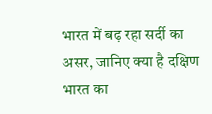भारत में बढ़ रहा सर्दी का असर, जानिए क्या है दक्षिण भारत का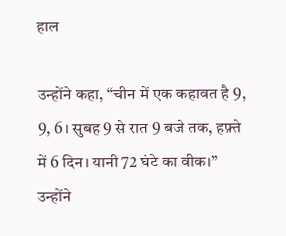हाल

उन्होंने कहा, “चीन में एक कहावत है 9, 9, 6। सुबह 9 से रात 9 बजे तक, हफ़्ते में 6 दिन। यानी 72 घंटे का वीक।” उन्होंने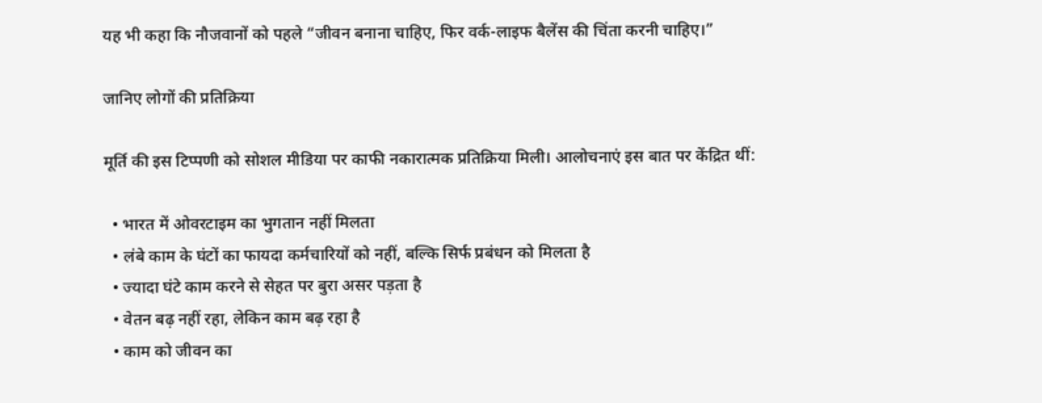यह भी कहा कि नौजवानों को पहले “जीवन बनाना चाहिए, फिर वर्क-लाइफ बैलेंस की चिंता करनी चाहिए।”

जानिए लोगों की प्रतिक्रिया

मूर्ति की इस टिप्पणी को सोशल मीडिया पर काफी नकारात्मक प्रतिक्रिया मिली। आलोचनाएं इस बात पर केंद्रित थीं:

  • भारत में ओवरटाइम का भुगतान नहीं मिलता
  • लंबे काम के घंटों का फायदा कर्मचारियों को नहीं, बल्कि सिर्फ प्रबंधन को मिलता है
  • ज्यादा घंटे काम करने से सेहत पर बुरा असर पड़ता है
  • वेतन बढ़ नहीं रहा, लेकिन काम बढ़ रहा है
  • काम को जीवन का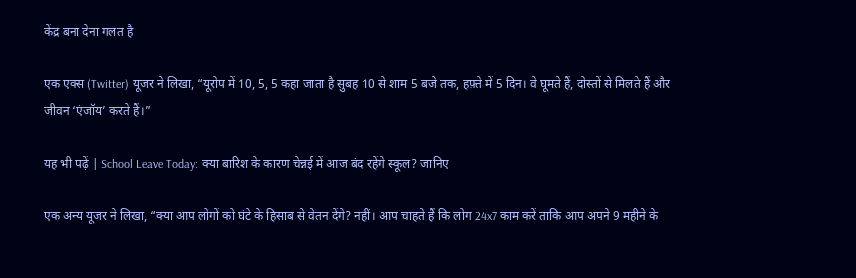केंद्र बना देना गलत है

एक एक्स (Twitter) यूजर ने लिखा, “यूरोप में 10, 5, 5 कहा जाता है सुबह 10 से शाम 5 बजे तक, हफ़्ते में 5 दिन। वे घूमते हैं, दोस्तों से मिलते हैं और जीवन ‘एंजॉय’ करते हैं।”

यह भी पढ़ें | School Leave Today: क्या बारिश के कारण चेन्नई में आज बंद रहेंगे स्कूल? जानिए

एक अन्य यूजर ने लिखा, “क्या आप लोगों को घंटे के हिसाब से वेतन देंगे? नहीं। आप चाहते हैं कि लोग 24x7 काम करें ताकि आप अपने 9 महीने के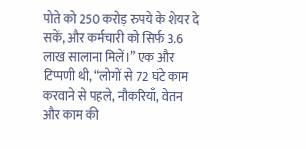पोते को 250 करोड़ रुपये के शेयर दे सकें, और कर्मचारी को सिर्फ 3.6 लाख सालाना मिलें।” एक और टिप्पणी थी, “लोगों से 72 घंटे काम करवाने से पहले, नौकरियाँ, वेतन और काम की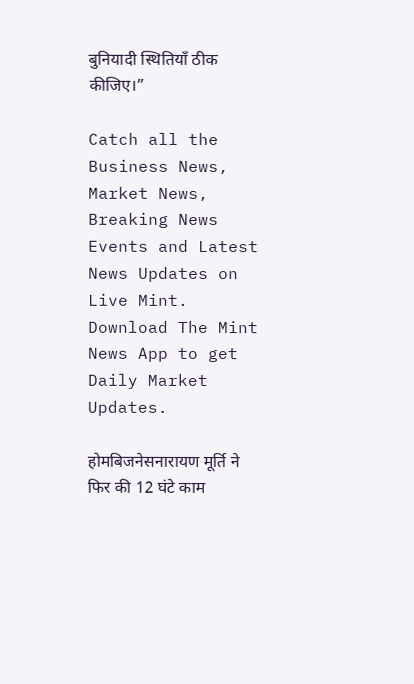बुनियादी स्थितियाँ ठीक कीजिए।”

Catch all the Business News, Market News, Breaking News Events and Latest News Updates on Live Mint. Download The Mint News App to get Daily Market Updates.

होमबिजनेसनारायण मूर्ति ने फिर की 12 घंटे काम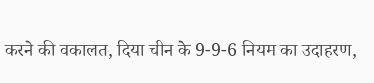करने की वकालत, दिया चीन के 9-9-6 नियम का उदाहरण,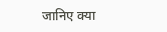जानिए क्या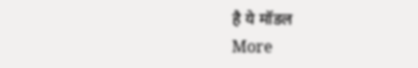है ये मॉडल
More